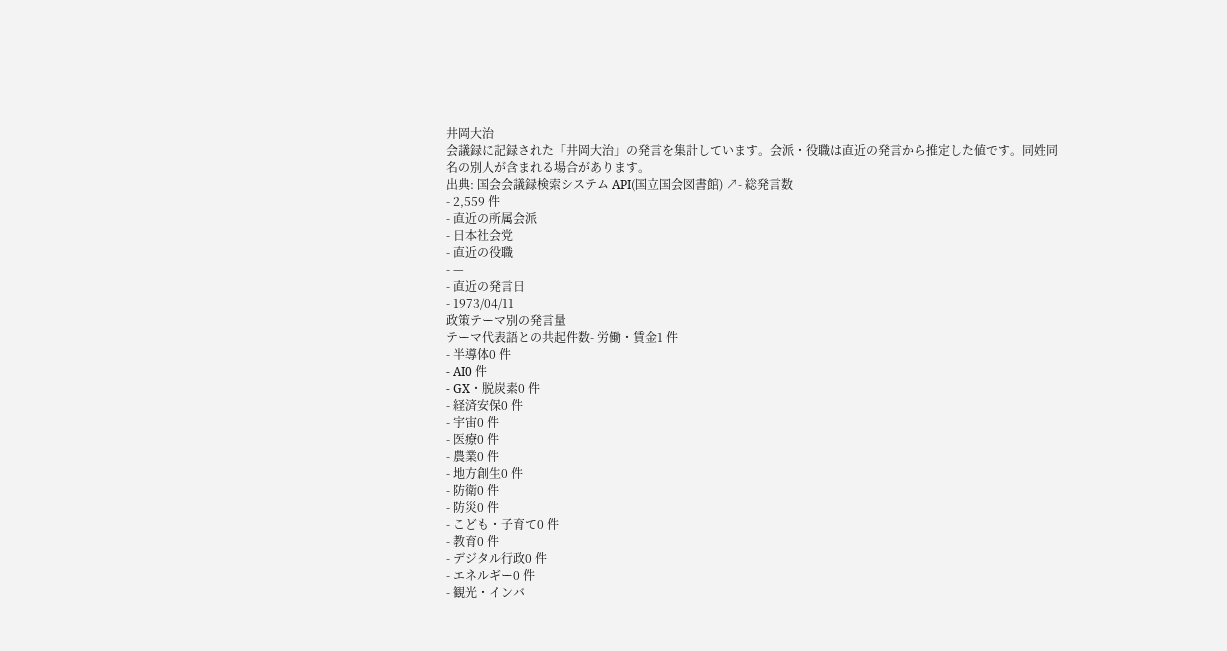井岡大治
会議録に記録された「井岡大治」の発言を集計しています。会派・役職は直近の発言から推定した値です。同姓同名の別人が含まれる場合があります。
出典: 国会会議録検索システム API(国立国会図書館) ↗- 総発言数
- 2,559 件
- 直近の所属会派
- 日本社会党
- 直近の役職
- —
- 直近の発言日
- 1973/04/11
政策テーマ別の発言量
テーマ代表語との共起件数- 労働・賃金1 件
- 半導体0 件
- AI0 件
- GX・脱炭素0 件
- 経済安保0 件
- 宇宙0 件
- 医療0 件
- 農業0 件
- 地方創生0 件
- 防衛0 件
- 防災0 件
- こども・子育て0 件
- 教育0 件
- デジタル行政0 件
- エネルギー0 件
- 観光・インバ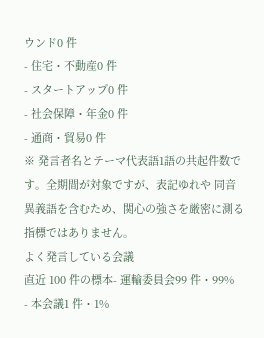ウンド0 件
- 住宅・不動産0 件
- スタートアップ0 件
- 社会保障・年金0 件
- 通商・貿易0 件
※ 発言者名とテーマ代表語1語の共起件数です。全期間が対象ですが、表記ゆれや 同音異義語を含むため、関心の強さを厳密に測る指標ではありません。
よく発言している会議
直近 100 件の標本- 運輸委員会99 件・99%
- 本会議1 件・1%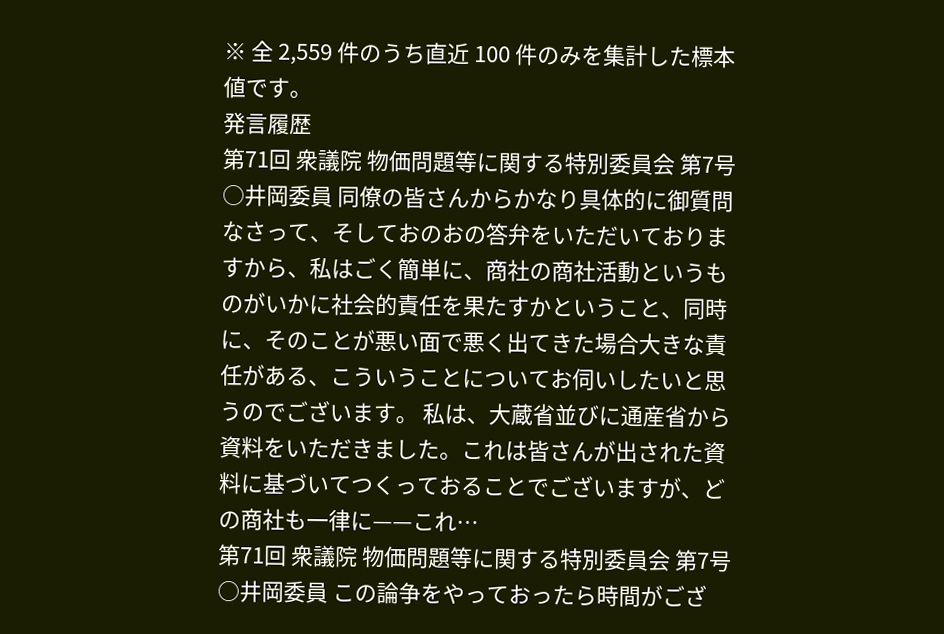※ 全 2,559 件のうち直近 100 件のみを集計した標本値です。
発言履歴
第71回 衆議院 物価問題等に関する特別委員会 第7号
○井岡委員 同僚の皆さんからかなり具体的に御質問なさって、そしておのおの答弁をいただいておりますから、私はごく簡単に、商社の商社活動というものがいかに社会的責任を果たすかということ、同時に、そのことが悪い面で悪く出てきた場合大きな責任がある、こういうことについてお伺いしたいと思うのでございます。 私は、大蔵省並びに通産省から資料をいただきました。これは皆さんが出された資料に基づいてつくっておることでございますが、どの商社も一律に——これ…
第71回 衆議院 物価問題等に関する特別委員会 第7号
○井岡委員 この論争をやっておったら時間がござ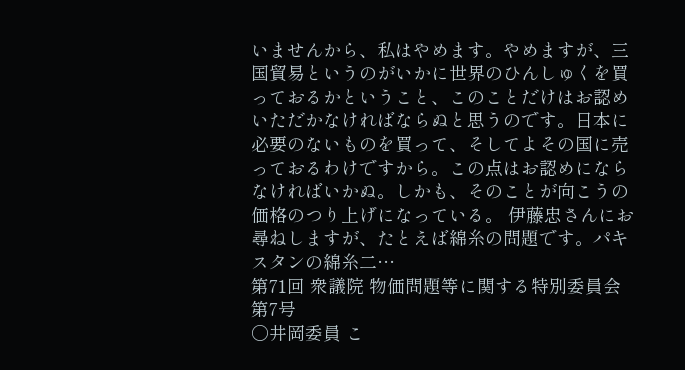いませんから、私はやめます。やめますが、三国貿易というのがいかに世界のひんしゅくを買っておるかということ、このことだけはお認めいただかなければならぬと思うのです。日本に必要のないものを買って、そしてよその国に売っておるわけですから。この点はお認めにならなければいかぬ。しかも、そのことが向こうの価格のつり上げになっている。 伊藤忠さんにお尋ねしますが、たとえば綿糸の問題です。パキスタンの綿糸二…
第71回 衆議院 物価問題等に関する特別委員会 第7号
○井岡委員 こ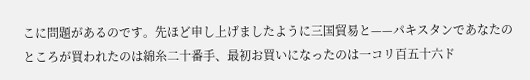こに問題があるのです。先ほど申し上げましたように三国貿易と——パキスタンであなたのところが買われたのは綿糸二十番手、最初お買いになったのは一コリ百五十六ド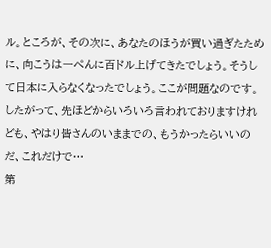ル。ところが、その次に、あなたのほうが買い過ぎたために、向こうは一ぺんに百ドル上げてきたでしょう。そうして日本に入らなくなったでしょう。ここが問題なのです。 したがって、先ほどからいろいろ言われておりますけれども、やはり皆さんのいままでの、もうかったらいいのだ、これだけで…
第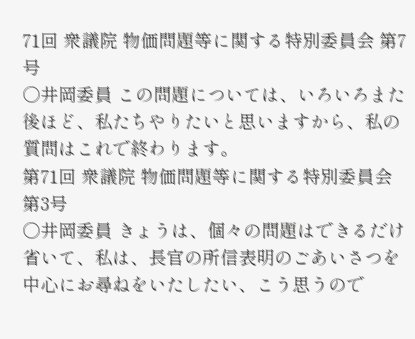71回 衆議院 物価問題等に関する特別委員会 第7号
○井岡委員 この問題については、いろいろまた後ほど、私たちやりたいと思いますから、私の質問はこれで終わります。
第71回 衆議院 物価問題等に関する特別委員会 第3号
○井岡委員 きょうは、個々の問題はできるだけ省いて、私は、長官の所信表明のごあいさつを中心にお尋ねをいたしたい、こう思うので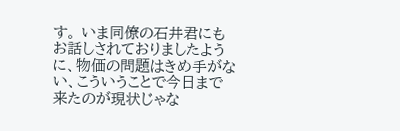す。 いま同僚の石井君にもお話しされておりましたように、物価の問題はきめ手がない、こういうことで今日まで来たのが現状じゃな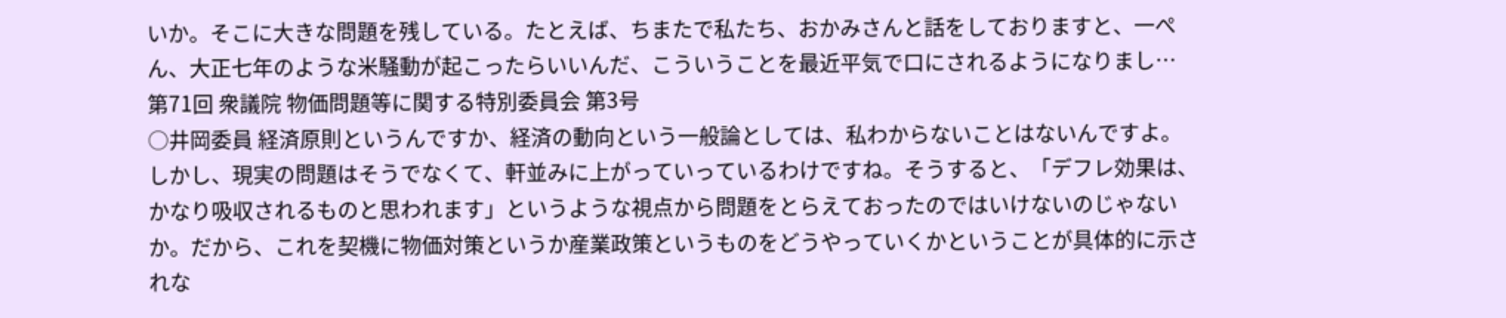いか。そこに大きな問題を残している。たとえば、ちまたで私たち、おかみさんと話をしておりますと、一ぺん、大正七年のような米騒動が起こったらいいんだ、こういうことを最近平気で口にされるようになりまし…
第71回 衆議院 物価問題等に関する特別委員会 第3号
○井岡委員 経済原則というんですか、経済の動向という一般論としては、私わからないことはないんですよ。しかし、現実の問題はそうでなくて、軒並みに上がっていっているわけですね。そうすると、「デフレ効果は、かなり吸収されるものと思われます」というような視点から問題をとらえておったのではいけないのじゃないか。だから、これを契機に物価対策というか産業政策というものをどうやっていくかということが具体的に示されな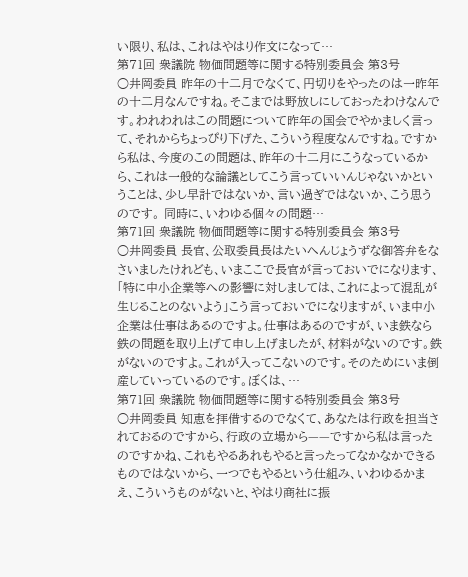い限り、私は、これはやはり作文になって…
第71回 衆議院 物価問題等に関する特別委員会 第3号
○井岡委員 昨年の十二月でなくて、円切りをやったのは一昨年の十二月なんですね。そこまでは野放しにしておったわけなんです。われわれはこの問題について昨年の国会でやかましく言って、それからちょっぴり下げた、こういう程度なんですね。ですから私は、今度のこの問題は、昨年の十二月にこうなっているから、これは一般的な論議としてこう言っていいんじゃないかということは、少し早計ではないか、言い過ぎではないか、こう思うのです。 同時に、いわゆる個々の問題…
第71回 衆議院 物価問題等に関する特別委員会 第3号
○井岡委員 長官、公取委員長はたいへんじょうずな御答弁をなさいましたけれども、いまここで長官が言っておいでになります、「特に中小企業等への影響に対しましては、これによって混乱が生じることのないよう」こう言っておいでになりますが、いま中小企業は仕事はあるのですよ。仕事はあるのですが、いま鉄なら鉄の問題を取り上げて申し上げましたが、材料がないのです。鉄がないのですよ。これが入ってこないのです。そのためにいま倒産していっているのです。ぼくは、…
第71回 衆議院 物価問題等に関する特別委員会 第3号
○井岡委員 知恵を拝借するのでなくて、あなたは行政を担当されておるのですから、行政の立場から——ですから私は言ったのですかね、これもやるあれもやると言ったってなかなかできるものではないから、一つでもやるという仕組み、いわゆるかまえ、こういうものがないと、やはり商社に振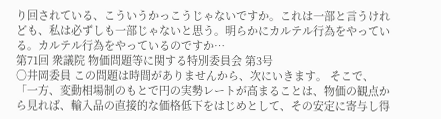り回されている、こういうかっこうじゃないですか。これは一部と言うけれども、私は必ずしも一部じゃないと思う。明らかにカルテル行為をやっている。カルテル行為をやっているのですか…
第71回 衆議院 物価問題等に関する特別委員会 第3号
○井岡委員 この問題は時間がありませんから、次にいきます。 そこで、「一方、変動相場制のもとで円の実勢レートが高まることは、物価の観点から見れば、輸入品の直接的な価格低下をはじめとして、その安定に寄与し得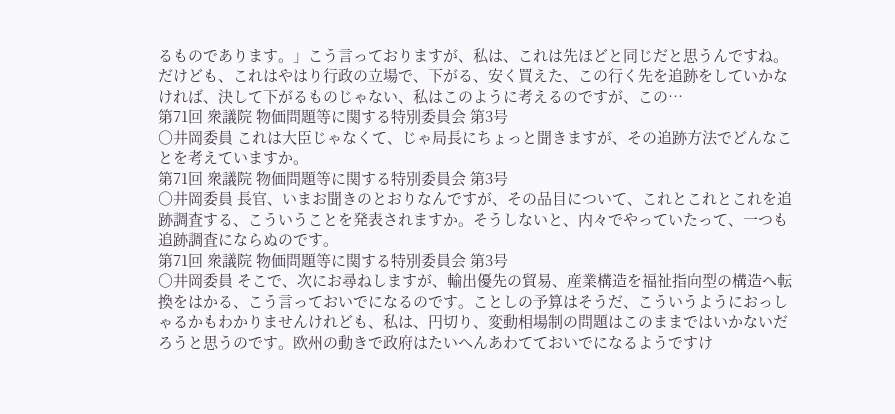るものであります。」こう言っておりますが、私は、これは先ほどと同じだと思うんですね。だけども、これはやはり行政の立場で、下がる、安く買えた、この行く先を追跡をしていかなければ、決して下がるものじゃない、私はこのように考えるのですが、この…
第71回 衆議院 物価問題等に関する特別委員会 第3号
○井岡委員 これは大臣じゃなくて、じゃ局長にちょっと聞きますが、その追跡方法でどんなことを考えていますか。
第71回 衆議院 物価問題等に関する特別委員会 第3号
○井岡委員 長官、いまお聞きのとおりなんですが、その品目について、これとこれとこれを追跡調査する、こういうことを発表されますか。そうしないと、内々でやっていたって、一つも追跡調査にならぬのです。
第71回 衆議院 物価問題等に関する特別委員会 第3号
○井岡委員 そこで、次にお尋ねしますが、輸出優先の貿易、産業構造を福祉指向型の構造へ転換をはかる、こう言っておいでになるのです。ことしの予算はそうだ、こういうようにおっしゃるかもわかりませんけれども、私は、円切り、変動相場制の問題はこのままではいかないだろうと思うのです。欧州の動きで政府はたいへんあわてておいでになるようですけ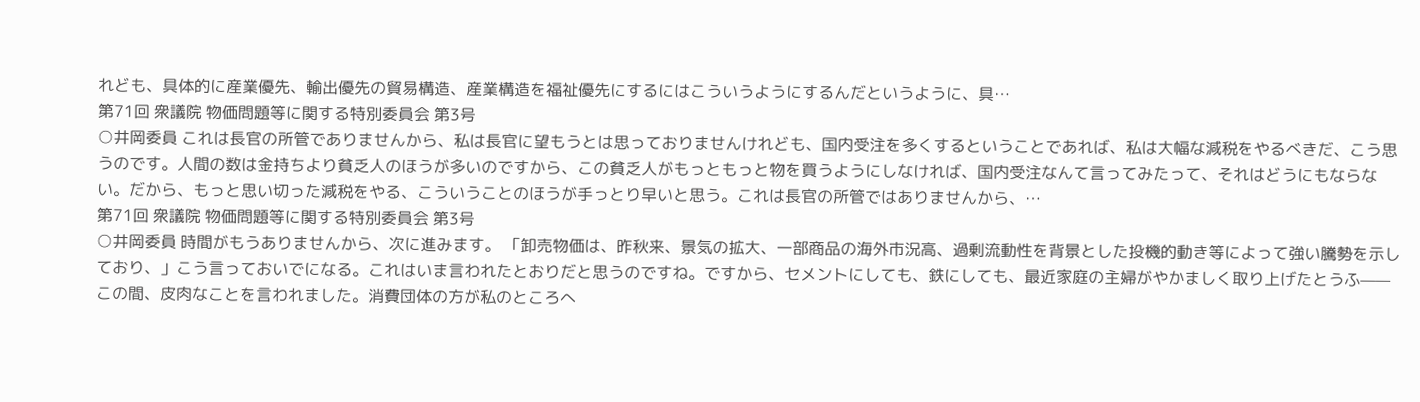れども、具体的に産業優先、輸出優先の貿易構造、産業構造を福祉優先にするにはこういうようにするんだというように、具…
第71回 衆議院 物価問題等に関する特別委員会 第3号
○井岡委員 これは長官の所管でありませんから、私は長官に望もうとは思っておりませんけれども、国内受注を多くするということであれば、私は大幅な減税をやるべきだ、こう思うのです。人間の数は金持ちより貧乏人のほうが多いのですから、この貧乏人がもっともっと物を買うようにしなければ、国内受注なんて言ってみたって、それはどうにもならない。だから、もっと思い切った減税をやる、こういうことのほうが手っとり早いと思う。これは長官の所管ではありませんから、…
第71回 衆議院 物価問題等に関する特別委員会 第3号
○井岡委員 時間がもうありませんから、次に進みます。 「卸売物価は、昨秋来、景気の拡大、一部商品の海外市況高、過剰流動性を背景とした投機的動き等によって強い騰勢を示しており、」こう言っておいでになる。これはいま言われたとおりだと思うのですね。ですから、セメントにしても、鉄にしても、最近家庭の主婦がやかましく取り上げたとうふ——この間、皮肉なことを言われました。消費団体の方が私のところへ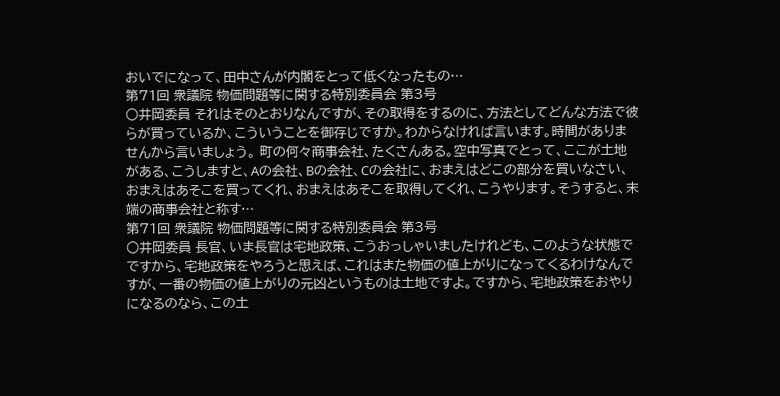おいでになって、田中さんが内閣をとって低くなったもの…
第71回 衆議院 物価問題等に関する特別委員会 第3号
○井岡委員 それはそのとおりなんですが、その取得をするのに、方法としてどんな方法で彼らが買っているか、こういうことを御存じですか。わからなければ言います。時間がありませんから言いましょう。 町の何々商事会社、たくさんある。空中写真でとって、ここが土地がある、こうしますと、Aの会社、Bの会社、Cの会社に、おまえはどこの部分を買いなさい、おまえはあそこを買ってくれ、おまえはあそこを取得してくれ、こうやります。そうすると、末端の商事会社と称す…
第71回 衆議院 物価問題等に関する特別委員会 第3号
○井岡委員 長官、いま長官は宅地政策、こうおっしゃいましたけれども、このような状態でですから、宅地政策をやろうと思えば、これはまた物価の値上がりになってくるわけなんですが、一番の物価の値上がりの元凶というものは土地ですよ。ですから、宅地政策をおやりになるのなら、この土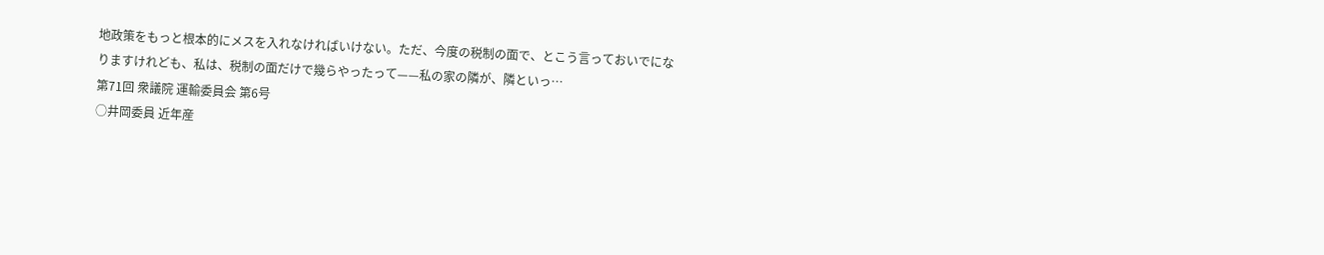地政策をもっと根本的にメスを入れなければいけない。ただ、今度の税制の面で、とこう言っておいでになりますけれども、私は、税制の面だけで幾らやったって——私の家の隣が、隣といっ…
第71回 衆議院 運輸委員会 第6号
○井岡委員 近年産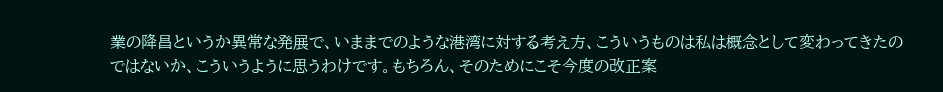業の降昌というか異常な発展で、いままでのような港湾に対する考え方、こういうものは私は概念として変わってきたのではないか、こういうように思うわけです。もちろん、そのためにこそ今度の改正案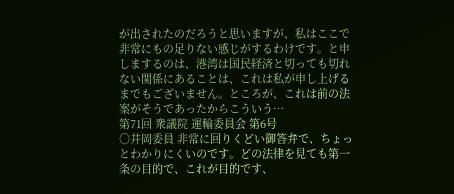が出されたのだろうと思いますが、私はここで非常にもの足りない感じがするわけです。と申しまするのは、港湾は国民経済と切っても切れない関係にあることは、これは私が申し上げるまでもございません。ところが、これは前の法案がそうであったからこういう…
第71回 衆議院 運輸委員会 第6号
○井岡委員 非常に回りくどい御答弁で、ちょっとわかりにくいのです。どの法律を見ても第一条の目的で、これが目的です、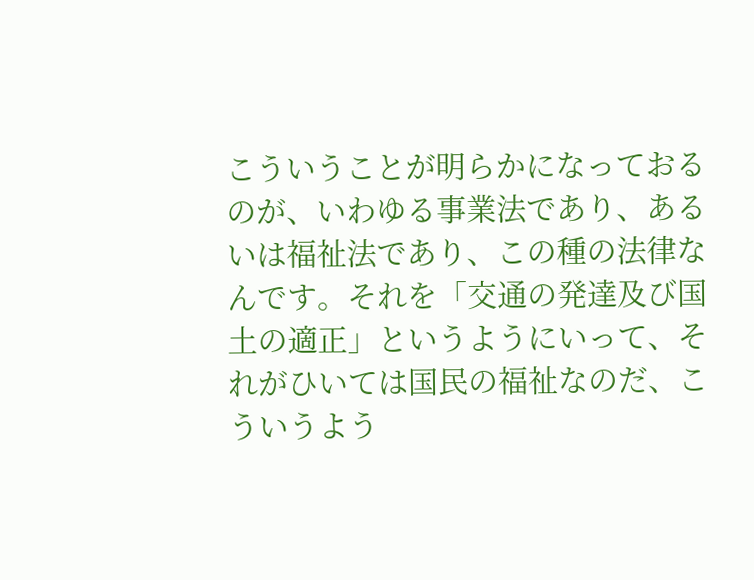こういうことが明らかになっておるのが、いわゆる事業法であり、あるいは福祉法であり、この種の法律なんです。それを「交通の発達及び国土の適正」というようにいって、それがひいては国民の福祉なのだ、こういうよう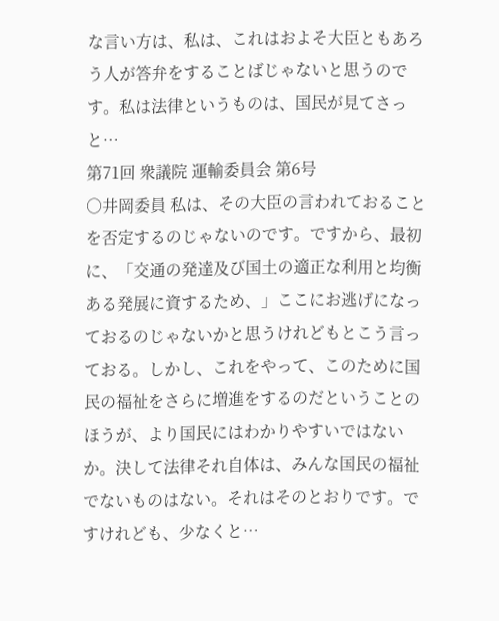な言い方は、私は、これはおよそ大臣ともあろう人が答弁をすることばじゃないと思うのです。私は法律というものは、国民が見てさっと…
第71回 衆議院 運輸委員会 第6号
○井岡委員 私は、その大臣の言われておることを否定するのじゃないのです。ですから、最初に、「交通の発達及び国土の適正な利用と均衡ある発展に資するため、」ここにお逃げになっておるのじゃないかと思うけれどもとこう言っておる。しかし、これをやって、このために国民の福祉をさらに増進をするのだということのほうが、より国民にはわかりやすいではないか。決して法律それ自体は、みんな国民の福祉でないものはない。それはそのとおりです。ですけれども、少なくと…